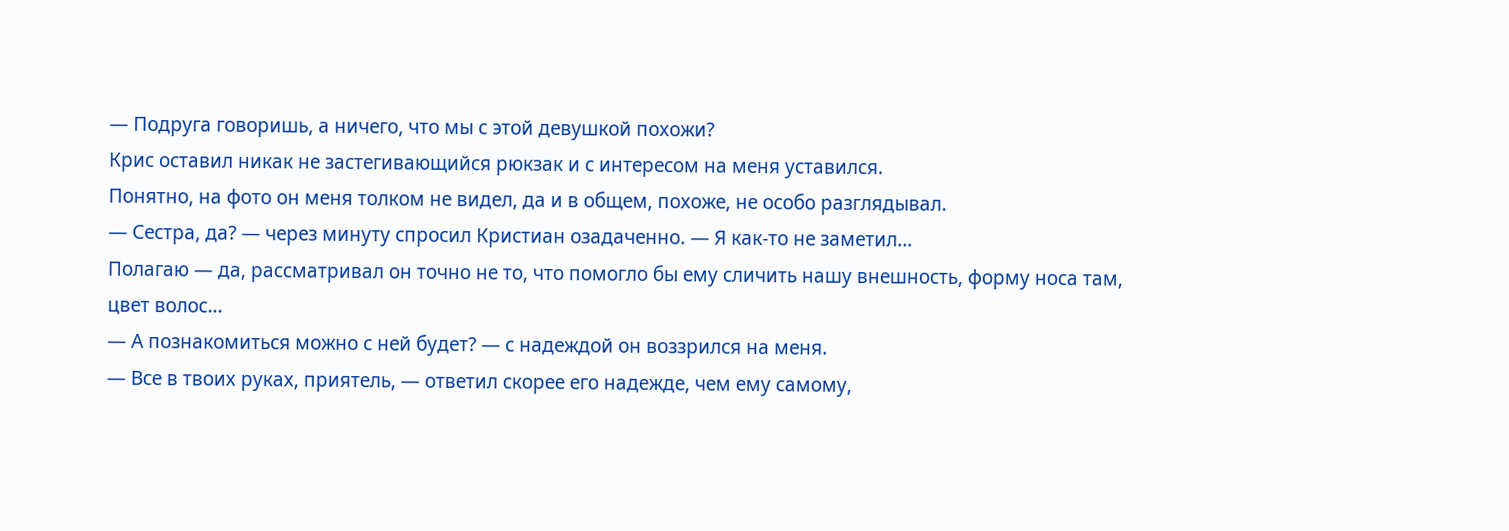— Подруга говоришь, а ничего, что мы с этой девушкой похожи?
Крис оставил никак не застегивающийся рюкзак и с интересом на меня уставился.
Понятно, на фото он меня толком не видел, да и в общем, похоже, не особо разглядывал.
— Сестра, да? — через минуту спросил Кристиан озадаченно. — Я как-то не заметил…
Полагаю — да, рассматривал он точно не то, что помогло бы ему сличить нашу внешность, форму носа там, цвет волос…
— А познакомиться можно с ней будет? — с надеждой он воззрился на меня.
— Все в твоих руках, приятель, — ответил скорее его надежде, чем ему самому,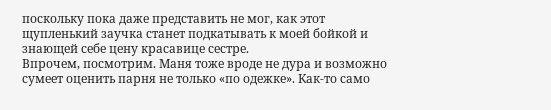поскольку пока даже представить не мог, как этот щупленький заучка станет подкатывать к моей бойкой и знающей себе цену красавице сестре.
Впрочем, посмотрим. Маня тоже вроде не дура и возможно сумеет оценить парня не только «по одежке». Как-то само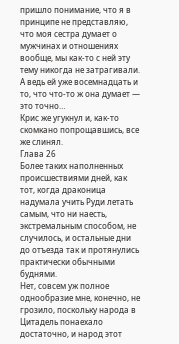пришло понимание, что я в принципе не представляю, что моя сестра думает о мужчинах и отношениях вообще, мы как-то с ней эту тему никогда не затрагивали. А ведь ей уже восемнадцать и то, что что-то ж она думает — это точно…
Крис же угукнул и, как-то скомкано попрощавшись, все же слинял.
Глава 26
Более таких наполненных происшествиями дней, как тот, когда драконица надумала учить Руди летать самым, что ни наесть, экстремальным способом, не случилось, и остальные дни до отъезда так и протянулись практически обычными буднями.
Нет, совсем уж полное однообразие мне, конечно, не грозило, поскольку народа в Цитадель понаехало достаточно, и народ этот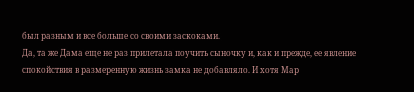был разным и все больше со своими заскоками.
Да, та же Дама еще не раз прилетала поучить сыночку и, как и прежде, ее явление спокойствия в размеренную жизнь замка не добавляло. И хотя Мар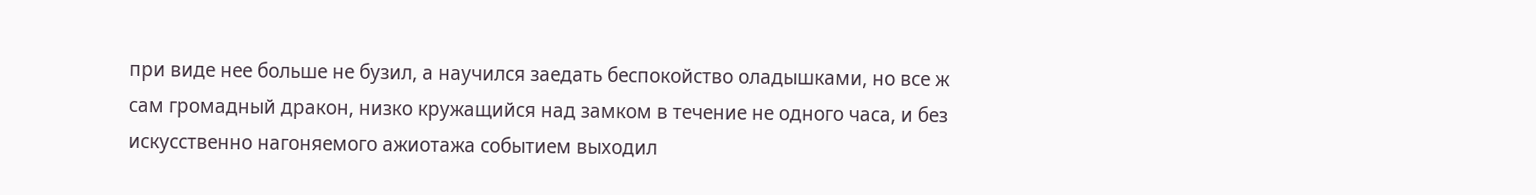при виде нее больше не бузил, а научился заедать беспокойство оладышками, но все ж сам громадный дракон, низко кружащийся над замком в течение не одного часа, и без искусственно нагоняемого ажиотажа событием выходил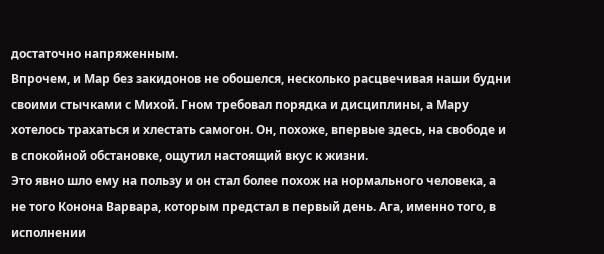достаточно напряженным.
Впрочем, и Мар без закидонов не обошелся, несколько расцвечивая наши будни своими стычками с Михой. Гном требовал порядка и дисциплины, а Мару хотелось трахаться и хлестать самогон. Он, похоже, впервые здесь, на свободе и в спокойной обстановке, ощутил настоящий вкус к жизни.
Это явно шло ему на пользу и он стал более похож на нормального человека, а не того Конона Варвара, которым предстал в первый день. Ага, именно того, в исполнении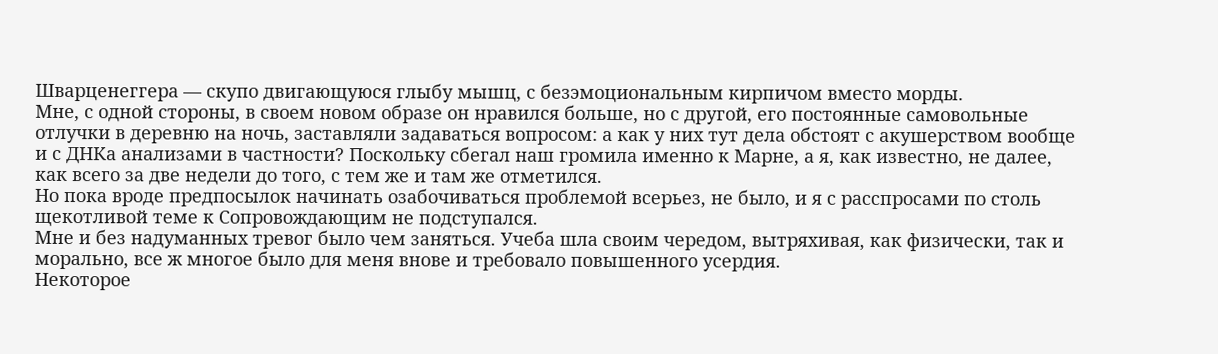Шварценеггера — скупо двигающуюся глыбу мышц, с безэмоциональным кирпичом вместо морды.
Мне, с одной стороны, в своем новом образе он нравился больше, но с другой, его постоянные самовольные отлучки в деревню на ночь, заставляли задаваться вопросом: а как у них тут дела обстоят с акушерством вообще и с ДНКа анализами в частности? Поскольку сбегал наш громила именно к Марне, а я, как известно, не далее, как всего за две недели до того, с тем же и там же отметился.
Но пока вроде предпосылок начинать озабочиваться проблемой всерьез, не было, и я с расспросами по столь щекотливой теме к Сопровождающим не подступался.
Мне и без надуманных тревог было чем заняться. Учеба шла своим чередом, вытряхивая, как физически, так и морально, все ж многое было для меня внове и требовало повышенного усердия.
Некоторое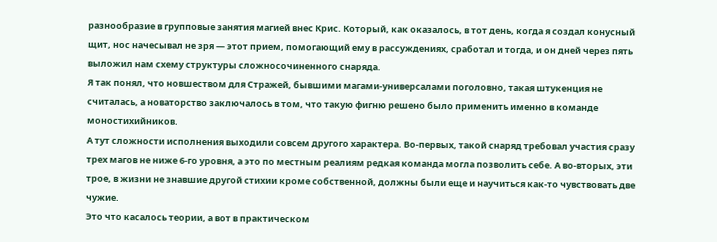разнообразие в групповые занятия магией внес Крис. Который, как оказалось, в тот день, когда я создал конусный щит, нос начесывал не зря — этот прием, помогающий ему в рассуждениях, сработал и тогда, и он дней через пять выложил нам схему структуры сложносочиненного снаряда.
Я так понял, что новшеством для Стражей, бывшими магами-универсалами поголовно, такая штукенция не считалась, а новаторство заключалось в том, что такую фигню решено было применить именно в команде моностихийников.
А тут сложности исполнения выходили совсем другого характера. Во-первых, такой снаряд требовал участия сразу трех магов не ниже 6-го уровня, а это по местным реалиям редкая команда могла позволить себе. А во-вторых, эти трое, в жизни не знавшие другой стихии кроме собственной, должны были еще и научиться как-то чувствовать две чужие.
Это что касалось теории, а вот в практическом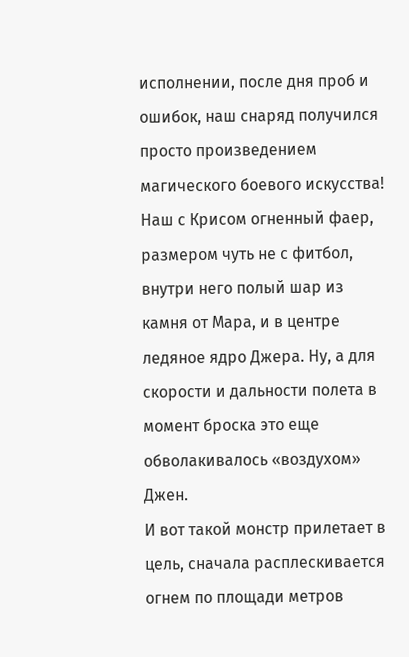исполнении, после дня проб и ошибок, наш снаряд получился просто произведением магического боевого искусства! Наш с Крисом огненный фаер, размером чуть не с фитбол, внутри него полый шар из камня от Мара, и в центре ледяное ядро Джера. Ну, а для скорости и дальности полета в момент броска это еще обволакивалось «воздухом» Джен.
И вот такой монстр прилетает в цель, сначала расплескивается огнем по площади метров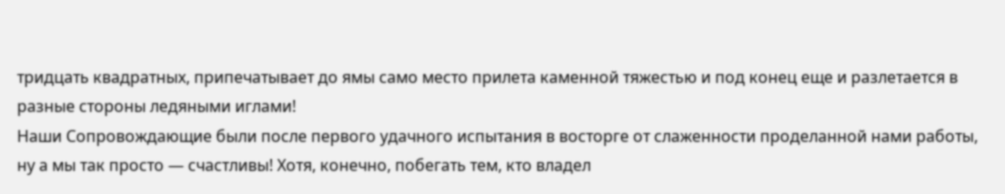тридцать квадратных, припечатывает до ямы само место прилета каменной тяжестью и под конец еще и разлетается в разные стороны ледяными иглами!
Наши Сопровождающие были после первого удачного испытания в восторге от слаженности проделанной нами работы, ну а мы так просто — счастливы! Хотя, конечно, побегать тем, кто владел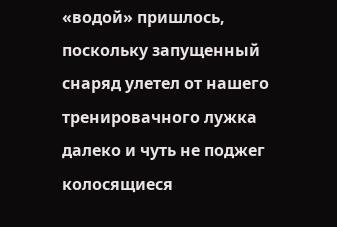«водой» пришлось, поскольку запущенный снаряд улетел от нашего тренировачного лужка далеко и чуть не поджег колосящиеся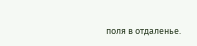поля в отдаленье.